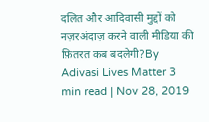दलित और आदिवासी मुद्दों को नज़रअंदाज़ करने वाली मीडिया की फ़ितरत कब बदलेगी?By Adivasi Lives Matter 3 min read | Nov 28, 2019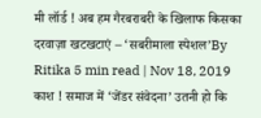मी लॉर्ड ! अब हम गैरबराबरी के खिलाफ किसका दरवाज़ा खटखटाएं – ‘सबरीमाला स्पेशल’By Ritika 5 min read | Nov 18, 2019
काश ! समाज में ‘जेंडर संवेदना’ उतनी हो कि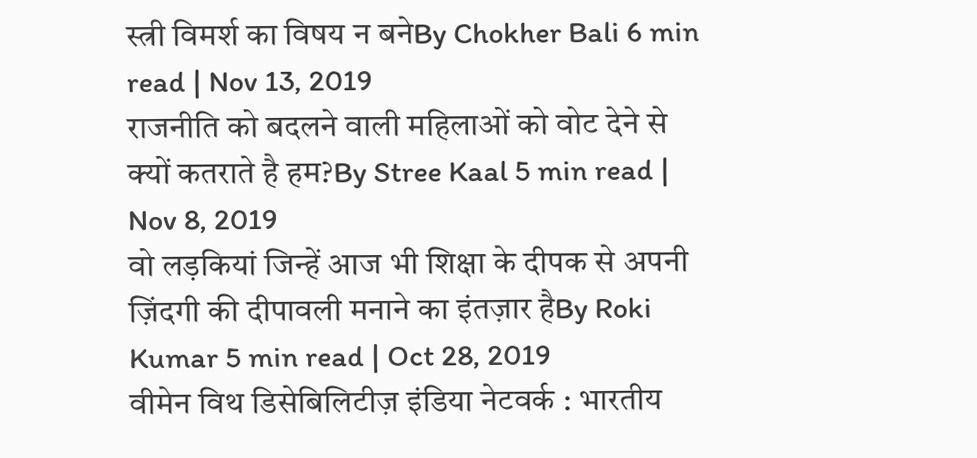स्त्री विमर्श का विषय न बनेBy Chokher Bali 6 min read | Nov 13, 2019
राजनीति को बदलने वाली महिलाओं को वोट देने से क्यों कतराते है हम?By Stree Kaal 5 min read | Nov 8, 2019
वो लड़कियां जिन्हें आज भी शिक्षा के दीपक से अपनी ज़िंदगी की दीपावली मनाने का इंतज़ार हैBy Roki Kumar 5 min read | Oct 28, 2019
वीमेन विथ डिसेबिलिटीज़ इंडिया नेटवर्क : भारतीय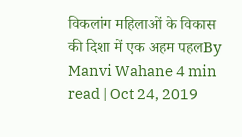विकलांग महिलाओं के विकास की दिशा में एक अहम पहलBy Manvi Wahane 4 min read | Oct 24, 2019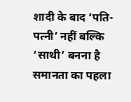शादी के बाद ‘पति-पत्नी’ नहीं बल्कि ‘साथी’ बनना है समानता का पहला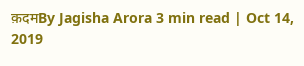क़दमBy Jagisha Arora 3 min read | Oct 14, 2019